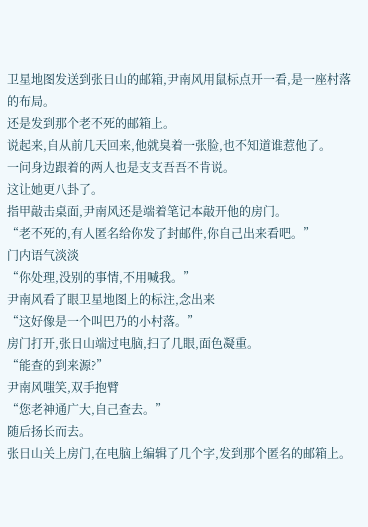卫星地图发送到张日山的邮箱,尹南风用鼠标点开一看,是一座村落的布局。
还是发到那个老不死的邮箱上。
说起来,自从前几天回来,他就臭着一张脸,也不知道谁惹他了。
一问身边跟着的两人也是支支吾吾不肯说。
这让她更八卦了。
指甲敲击桌面,尹南风还是端着笔记本敲开他的房门。
“老不死的,有人匿名给你发了封邮件,你自己出来看吧。”
门内语气淡淡
“你处理,没别的事情,不用喊我。”
尹南风看了眼卫星地图上的标注,念出来
“这好像是一个叫巴乃的小村落。”
房门打开,张日山端过电脑,扫了几眼,面色凝重。
“能查的到来源?”
尹南风嗤笑,双手抱臂
“您老神通广大,自己查去。”
随后扬长而去。
张日山关上房门,在电脑上编辑了几个字,发到那个匿名的邮箱上。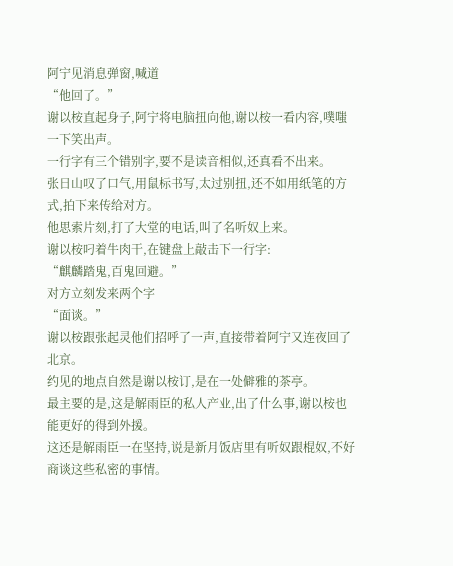阿宁见消息弹窗,喊道
“他回了。”
谢以桉直起身子,阿宁将电脑扭向他,谢以桉一看内容,噗嗤一下笑出声。
一行字有三个错别字,要不是读音相似,还真看不出来。
张日山叹了口气,用鼠标书写,太过别扭,还不如用纸笔的方式,拍下来传给对方。
他思索片刻,打了大堂的电话,叫了名听奴上来。
谢以桉叼着牛肉干,在键盘上敲击下一行字:
“麒麟踏鬼,百鬼回避。”
对方立刻发来两个字
“面谈。”
谢以桉跟张起灵他们招呼了一声,直接带着阿宁又连夜回了北京。
约见的地点自然是谢以桉订,是在一处僻雅的茶亭。
最主要的是,这是解雨臣的私人产业,出了什么事,谢以桉也能更好的得到外援。
这还是解雨臣一在坚持,说是新月饭店里有听奴跟棍奴,不好商谈这些私密的事情。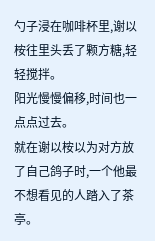勺子浸在咖啡杯里,谢以桉往里头丢了颗方糖,轻轻搅拌。
阳光慢慢偏移,时间也一点点过去。
就在谢以桉以为对方放了自己鸽子时,一个他最不想看见的人踏入了茶亭。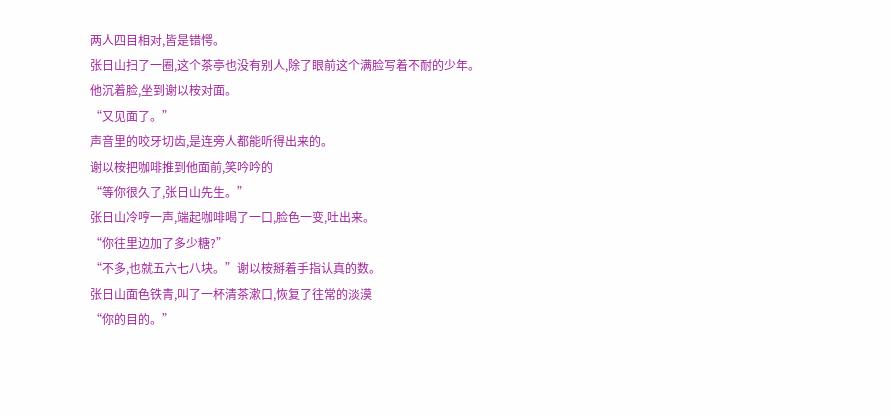两人四目相对,皆是错愕。
张日山扫了一圈,这个茶亭也没有别人,除了眼前这个满脸写着不耐的少年。
他沉着脸,坐到谢以桉对面。
“又见面了。”
声音里的咬牙切齿,是连旁人都能听得出来的。
谢以桉把咖啡推到他面前,笑吟吟的
“等你很久了,张日山先生。”
张日山冷哼一声,端起咖啡喝了一口,脸色一变,吐出来。
“你往里边加了多少糖?”
“不多,也就五六七八块。”谢以桉掰着手指认真的数。
张日山面色铁青,叫了一杯清茶漱口,恢复了往常的淡漠
“你的目的。”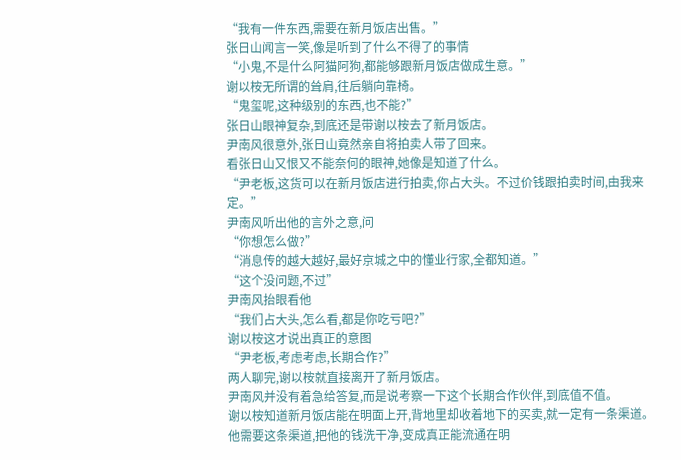“我有一件东西,需要在新月饭店出售。”
张日山闻言一笑,像是听到了什么不得了的事情
“小鬼,不是什么阿猫阿狗,都能够跟新月饭店做成生意。”
谢以桉无所谓的耸肩,往后躺向靠椅。
“鬼玺呢,这种级别的东西,也不能?”
张日山眼神复杂,到底还是带谢以桉去了新月饭店。
尹南风很意外,张日山竟然亲自将拍卖人带了回来。
看张日山又恨又不能奈何的眼神,她像是知道了什么。
“尹老板,这货可以在新月饭店进行拍卖,你占大头。不过价钱跟拍卖时间,由我来定。”
尹南风听出他的言外之意,问
“你想怎么做?”
“消息传的越大越好,最好京城之中的懂业行家,全都知道。”
“这个没问题,不过”
尹南风抬眼看他
“我们占大头,怎么看,都是你吃亏吧?”
谢以桉这才说出真正的意图
“尹老板,考虑考虑,长期合作?”
两人聊完,谢以桉就直接离开了新月饭店。
尹南风并没有着急给答复,而是说考察一下这个长期合作伙伴,到底值不值。
谢以桉知道新月饭店能在明面上开,背地里却收着地下的买卖,就一定有一条渠道。
他需要这条渠道,把他的钱洗干净,变成真正能流通在明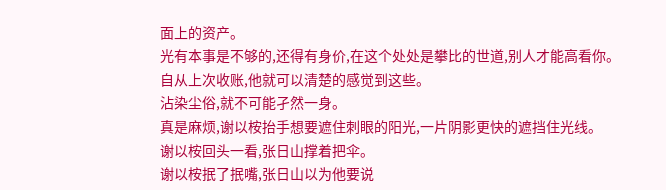面上的资产。
光有本事是不够的,还得有身价,在这个处处是攀比的世道,别人才能高看你。
自从上次收账,他就可以清楚的感觉到这些。
沾染尘俗,就不可能孑然一身。
真是麻烦,谢以桉抬手想要遮住刺眼的阳光,一片阴影更快的遮挡住光线。
谢以桉回头一看,张日山撑着把伞。
谢以桉抿了抿嘴,张日山以为他要说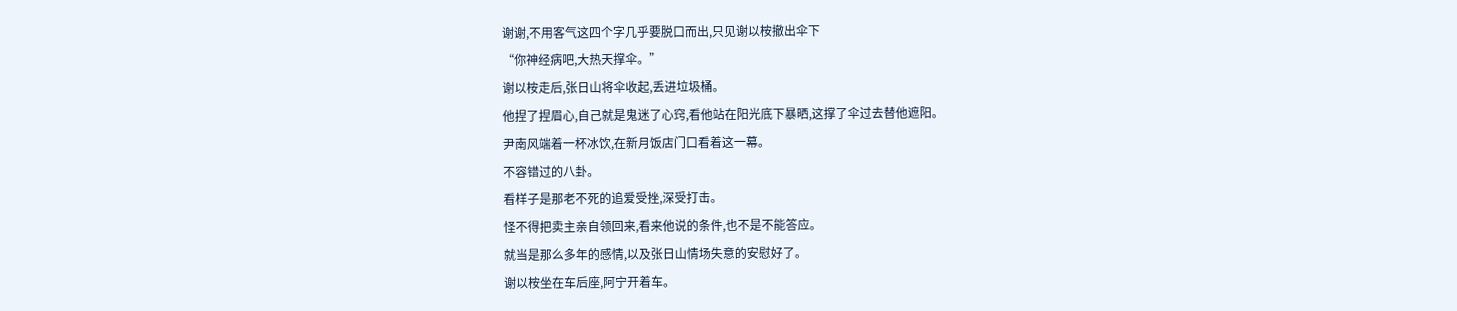谢谢,不用客气这四个字几乎要脱口而出,只见谢以桉撤出伞下
“你神经病吧,大热天撑伞。”
谢以桉走后,张日山将伞收起,丢进垃圾桶。
他捏了捏眉心,自己就是鬼迷了心窍,看他站在阳光底下暴晒,这撑了伞过去替他遮阳。
尹南风端着一杯冰饮,在新月饭店门口看着这一幕。
不容错过的八卦。
看样子是那老不死的追爱受挫,深受打击。
怪不得把卖主亲自领回来,看来他说的条件,也不是不能答应。
就当是那么多年的感情,以及张日山情场失意的安慰好了。
谢以桉坐在车后座,阿宁开着车。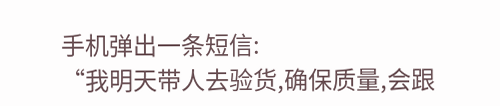手机弹出一条短信:
“我明天带人去验货,确保质量,会跟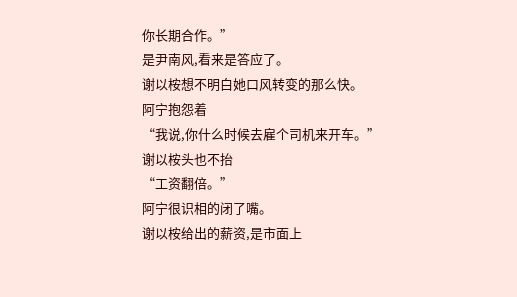你长期合作。”
是尹南风,看来是答应了。
谢以桉想不明白她口风转变的那么快。
阿宁抱怨着
“我说,你什么时候去雇个司机来开车。”
谢以桉头也不抬
“工资翻倍。”
阿宁很识相的闭了嘴。
谢以桉给出的薪资,是市面上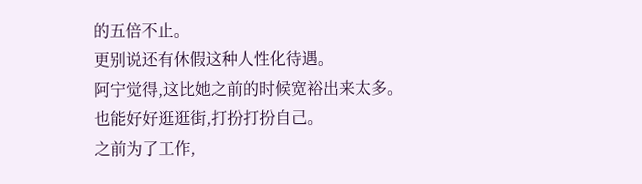的五倍不止。
更别说还有休假这种人性化待遇。
阿宁觉得,这比她之前的时候宽裕出来太多。
也能好好逛逛街,打扮打扮自己。
之前为了工作,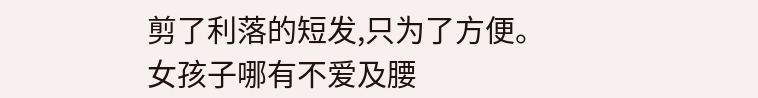剪了利落的短发,只为了方便。
女孩子哪有不爱及腰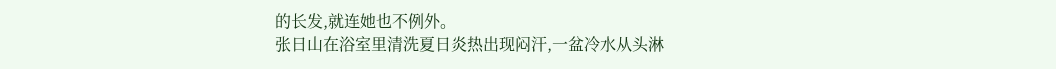的长发,就连她也不例外。
张日山在浴室里清洗夏日炎热出现闷汗,一盆冷水从头淋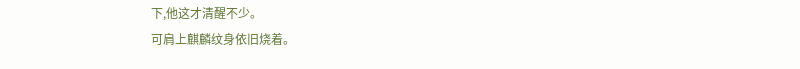下,他这才清醒不少。
可肩上麒麟纹身依旧烧着。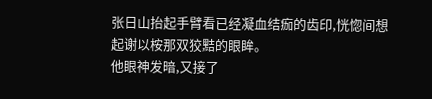张日山抬起手臂看已经凝血结痂的齿印,恍惚间想起谢以桉那双狡黠的眼眸。
他眼神发暗,又接了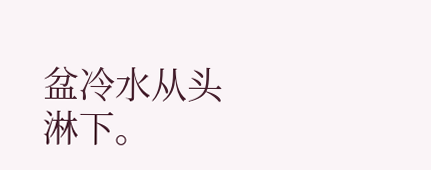盆冷水从头淋下。